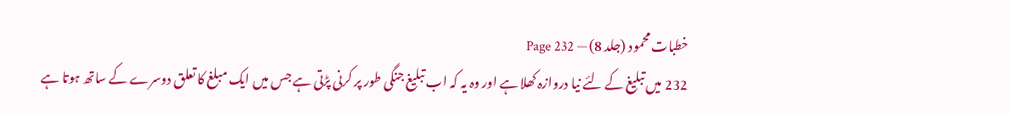خطبات محمود (جلد 8) — Page 232
232 میں تبلیغ کے لئے نیا دروازہ کھلا ہے اور وہ یہ کہ اب تبلیغ جنگی طور پر کرنی پڑتی ہے جس میں ایک مبلغ کا تعلق دوسرے کے ساتھ ہوتا ہے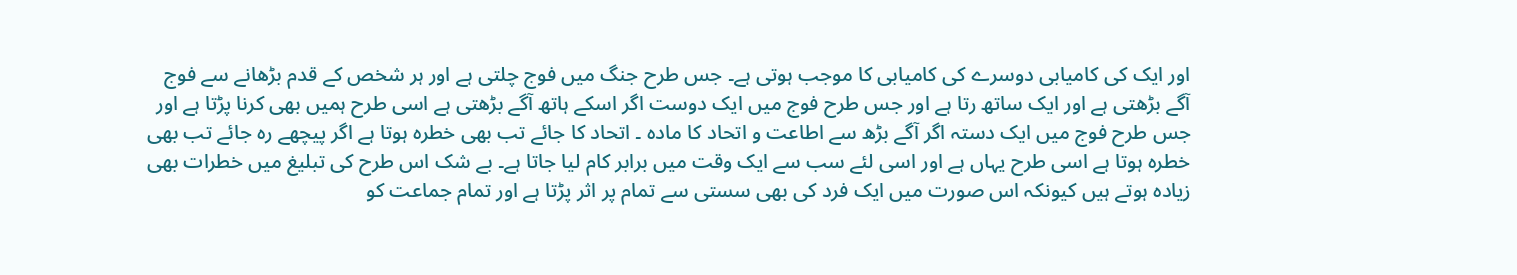اور ایک کی کامیابی دوسرے کی کامیابی کا موجب ہوتی ہے۔ جس طرح جنگ میں فوج چلتی ہے اور ہر شخص کے قدم بڑھانے سے فوج آگے بڑھتی ہے اور ایک ساتھ رتا ہے اور جس طرح فوج میں ایک دوست اگر اسکے ہاتھ آگے بڑھتی ہے اسی طرح ہمیں بھی کرنا پڑتا ہے اور جس طرح فوج میں ایک دستہ اگر آگے بڑھ سے اطاعت و اتحاد کا مادہ ۔ اتحاد کا جائے تب بھی خطرہ ہوتا ہے اگر پیچھے رہ جائے تب بھی خطرہ ہوتا ہے اسی طرح یہاں ہے اور اسی لئے سب سے ایک وقت میں برابر کام لیا جاتا ہے۔ بے شک اس طرح کی تبلیغ میں خطرات بھی زیادہ ہوتے ہیں کیونکہ اس صورت میں ایک فرد کی بھی سستی سے تمام پر اثر پڑتا ہے اور تمام جماعت کو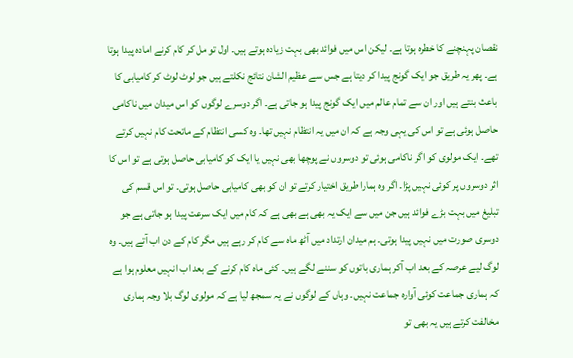نقصان پہنچنے کا خطرہ ہوتا ہے۔ لیکن اس میں فوائد بھی بہت زیادہ ہوتے ہیں۔ اول تو مل کر کام کرنے امادہ پیدا ہوتا ہے۔ پھر یہ طریق جو ایک گونج پیدا کر دیتا ہے جس سے عظیم الشان نتائج نکلتے ہیں جو لوٹ لوٹ کر کامیابی کا باعث بنتے ہیں اور ان سے تمام عالم میں ایک گونج پیدا ہو جاتی ہے۔ اگر دوسرے لوگوں کو اس میدان میں ناکامی حاصل ہوئی ہے تو اس کی یہی وجہ ہے کہ ان میں یہ انتظام نہیں تھا۔ وہ کسی انتظام کے ماتحت کام نہیں کرتے تھے۔ ایک مولوی کو اگر ناکامی ہوئی تو دوسروں نے پوچھا بھی نہیں یا ایک کو کامیابی حاصل ہوتی ہے تو اس کا اثر دوسروں پر کوئی نہیں پڑا۔ اگر وہ ہمارا طریق اختیار کرتے تو ان کو بھی کامیابی حاصل ہوتی۔ تو اس قسم کی تبلیغ میں بہت بڑے فوائد ہیں جن میں سے ایک یہ بھی ہے بھی ہے کہ کام میں ایک سرعت پیدا ہو جاتی ہے جو دوسری صورت میں نہیں پیدا ہوتی۔ ہم میدان ارتداد میں آٹھ ماہ سے کام کر رہے ہیں مگر کام کے دن اب آتے ہیں۔ وہ لوگ لیے عرصہ کے بعد اب آکر ہماری باتوں کو سننے لگے ہیں۔ کئی ماہ کام کرنے کے بعد اب انہیں معلوم ہوا ہے کہ ہماری جماعت کوئی آوارہ جماعت نہیں۔ وہاں کے لوگوں نے یہ سمجھ لیا ہے کہ مولوی لوگ بلا وجہ ہماری مخالفت کرتے ہیں یہ بھی تو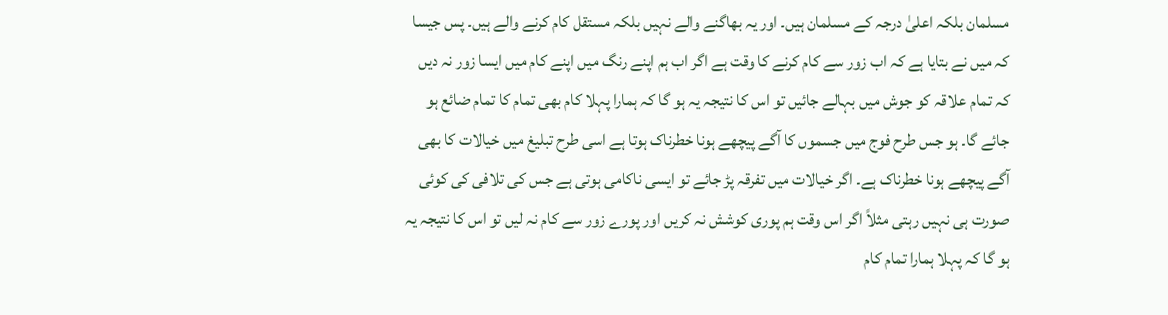مسلمان بلکہ اعلیٰ درجہ کے مسلمان ہیں۔ اور یہ بھاگنے والے نہیں بلکہ مستقل کام کرنے والے ہیں۔ پس جیسا کہ میں نے بتایا ہے کہ اب زور سے کام کرنے کا وقت ہے اگر اب ہم اپنے رنگ میں اپنے کام میں ایسا زور نہ دیں کہ تمام علاقہ کو جوش میں بہالے جائیں تو اس کا نتیجہ یہ ہو گا کہ ہمارا پہلا کام بھی تمام کا تمام ضائع ہو جائے گا۔ ہو جس طرح فوج میں جسموں کا آگے پیچھے ہونا خطرناک ہوتا ہے اسی طرح تبلیغ میں خیالات کا بھی آگے پیچھے ہونا خطرناک ہے۔ اگر خیالات میں تفرقہ پڑ جائے تو ایسی ناکامی ہوتی ہے جس کی تلافی کی کوئی صورت ہی نہیں رہتی مثلاً اگر اس وقت ہم پوری کوشش نہ کریں اور پورے زور سے کام نہ لیں تو اس کا نتیجہ یہ ہو گا کہ پہلا ہمارا تمام کام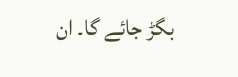بگڑ جائے گا۔ ان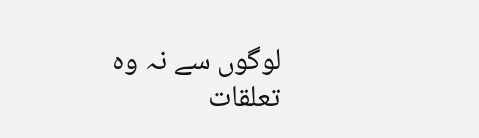لوگوں سے نہ وہ تعلقات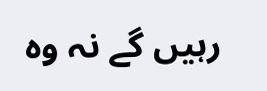رہیں گے نہ وہ